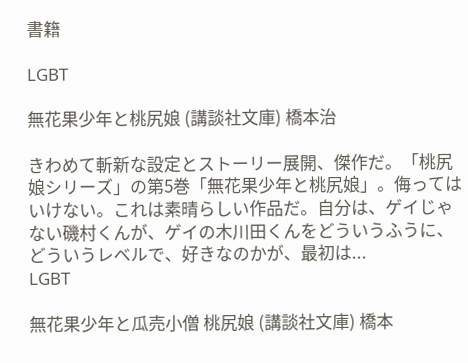書籍

LGBT

無花果少年と桃尻娘 (講談社文庫) 橋本治

きわめて斬新な設定とストーリー展開、傑作だ。「桃尻娘シリーズ」の第5巻「無花果少年と桃尻娘」。侮ってはいけない。これは素晴らしい作品だ。自分は、ゲイじゃない磯村くんが、ゲイの木川田くんをどういうふうに、どういうレベルで、好きなのかが、最初は...
LGBT

無花果少年と瓜売小僧 桃尻娘 (講談社文庫) 橋本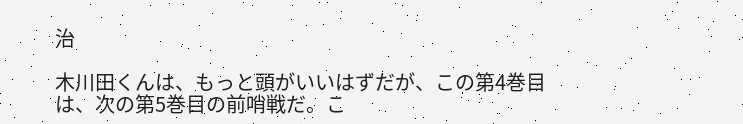治

木川田くんは、もっと頭がいいはずだが、この第4巻目は、次の第5巻目の前哨戦だ。こ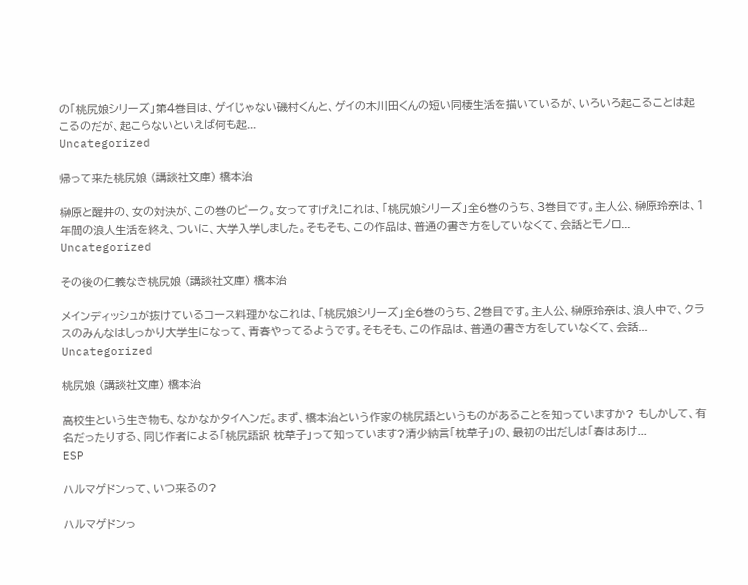の「桃尻娘シリーズ」第4巻目は、ゲイじゃない磯村くんと、ゲイの木川田くんの短い同棲生活を描いているが、いろいろ起こることは起こるのだが、起こらないといえば何も起...
Uncategorized

帰って来た桃尻娘 (講談社文庫) 橋本治

榊原と醒井の、女の対決が、この巻のピーク。女ってすげえ!これは、「桃尻娘シリーズ」全6巻のうち、3巻目です。主人公、榊原玲奈は、1年間の浪人生活を終え、ついに、大学入学しました。そもそも、この作品は、普通の書き方をしていなくて、会話とモノロ...
Uncategorized

その後の仁義なき桃尻娘 (講談社文庫) 橋本治

メインディッシュが抜けているコース料理かなこれは、「桃尻娘シリーズ」全6巻のうち、2巻目です。主人公、榊原玲奈は、浪人中で、クラスのみんなはしっかり大学生になって、青春やってるようです。そもそも、この作品は、普通の書き方をしていなくて、会話...
Uncategorized

桃尻娘 (講談社文庫) 橋本治

高校生という生き物も、なかなかタイヘンだ。まず、橋本治という作家の桃尻語というものがあることを知っていますか? もしかして、有名だったりする、同じ作者による「桃尻語訳 枕草子」って知っています?清少納言「枕草子」の、最初の出だしは「春はあけ...
ESP

ハルマゲドンって、いつ来るの?

ハルマゲドンっ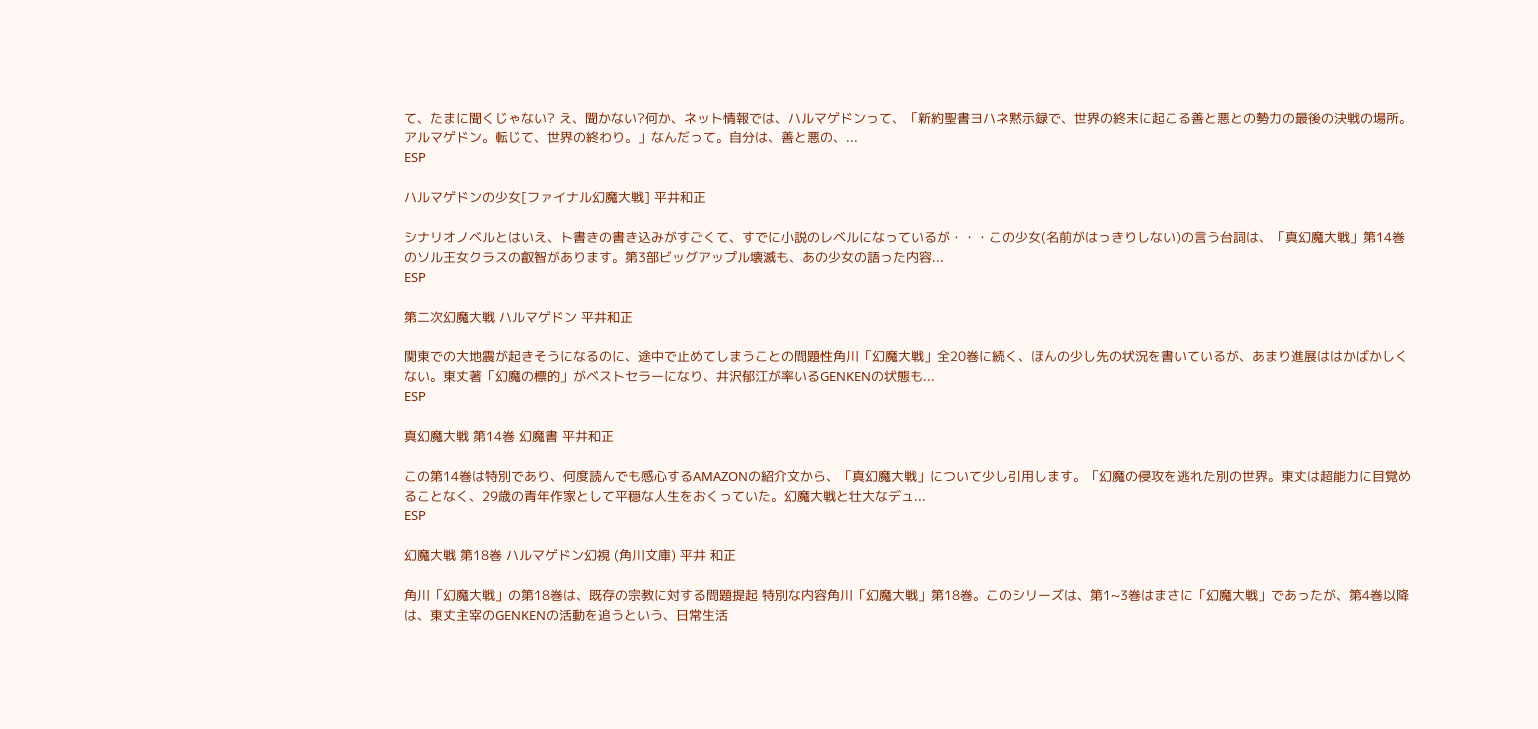て、たまに聞くじゃない? え、聞かない?何か、ネット情報では、ハルマゲドンって、「新約聖書ヨハネ黙示録で、世界の終末に起こる善と悪との勢力の最後の決戦の場所。アルマゲドン。転じて、世界の終わり。」なんだって。自分は、善と悪の、...
ESP

ハルマゲドンの少女[ファイナル幻魔大戦] 平井和正

シナリオノベルとはいえ、ト書きの書き込みがすごくて、すでに小説のレベルになっているが・・・この少女(名前がはっきりしない)の言う台詞は、「真幻魔大戦」第14巻のソル王女クラスの叡智があります。第3部ビッグアップル壊滅も、あの少女の語った内容...
ESP

第二次幻魔大戦 ハルマゲドン 平井和正

関東での大地震が起きそうになるのに、途中で止めてしまうことの問題性角川「幻魔大戦」全20巻に続く、ほんの少し先の状況を書いているが、あまり進展ははかばかしくない。東丈著「幻魔の標的」がベストセラーになり、井沢郁江が率いるGENKENの状態も...
ESP

真幻魔大戦 第14巻 幻魔書 平井和正

この第14巻は特別であり、何度読んでも感心するAMAZONの紹介文から、「真幻魔大戦」について少し引用します。「幻魔の侵攻を逃れた別の世界。東丈は超能力に目覚めることなく、29歳の青年作家として平穏な人生をおくっていた。幻魔大戦と壮大なデュ...
ESP

幻魔大戦 第18巻 ハルマゲドン幻視 (角川文庫) 平井 和正

角川「幻魔大戦」の第18巻は、既存の宗教に対する問題提起 特別な内容角川「幻魔大戦」第18巻。このシリーズは、第1~3巻はまさに「幻魔大戦」であったが、第4巻以降は、東丈主宰のGENKENの活動を追うという、日常生活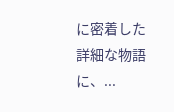に密着した詳細な物語に、...